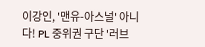이강인, '맨유-아스널' 아니다! PL 중위권 구단 '러브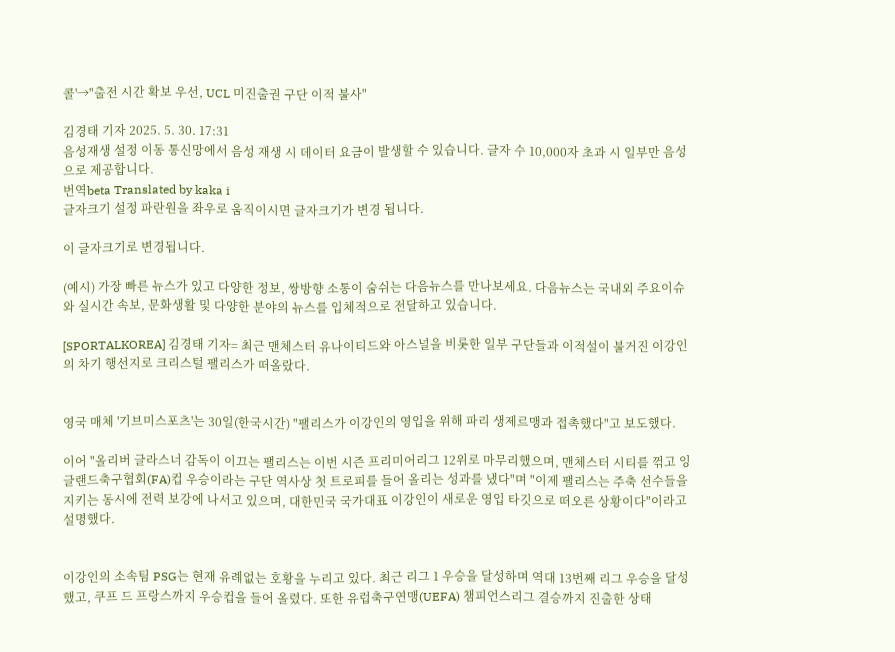콜'→"출전 시간 확보 우선, UCL 미진출권 구단 이적 불사"

김경태 기자 2025. 5. 30. 17:31
음성재생 설정 이동 통신망에서 음성 재생 시 데이터 요금이 발생할 수 있습니다. 글자 수 10,000자 초과 시 일부만 음성으로 제공합니다.
번역beta Translated by kaka i
글자크기 설정 파란원을 좌우로 움직이시면 글자크기가 변경 됩니다.

이 글자크기로 변경됩니다.

(예시) 가장 빠른 뉴스가 있고 다양한 정보, 쌍방향 소통이 숨쉬는 다음뉴스를 만나보세요. 다음뉴스는 국내외 주요이슈와 실시간 속보, 문화생활 및 다양한 분야의 뉴스를 입체적으로 전달하고 있습니다.

[SPORTALKOREA] 김경태 기자= 최근 맨체스터 유나이티드와 아스널을 비롯한 일부 구단들과 이적설이 불거진 이강인의 차기 행선지로 크리스털 팰리스가 떠올랐다.


영국 매체 '기브미스포츠'는 30일(한국시간) "팰리스가 이강인의 영입을 위해 파리 생제르맹과 접촉했다"고 보도했다.

이어 "올리버 글라스너 감독이 이끄는 팰리스는 이번 시즌 프리미어리그 12위로 마무리했으며, 맨체스터 시티를 꺾고 잉글랜드축구협회(FA)컵 우승이라는 구단 역사상 첫 트로피를 들어 올리는 성과를 냈다"며 "이제 팰리스는 주축 선수들을 지키는 동시에 전력 보강에 나서고 있으며, 대한민국 국가대표 이강인이 새로운 영입 타깃으로 떠오른 상황이다"이라고 설명했다.


이강인의 소속팀 PSG는 현재 유례없는 호황을 누리고 있다. 최근 리그 1 우승을 달성하며 역대 13번째 리그 우승을 달성했고, 쿠프 드 프랑스까지 우승컵을 들어 올렸다. 또한 유럽축구연맹(UEFA) 챔피언스리그 결승까지 진출한 상태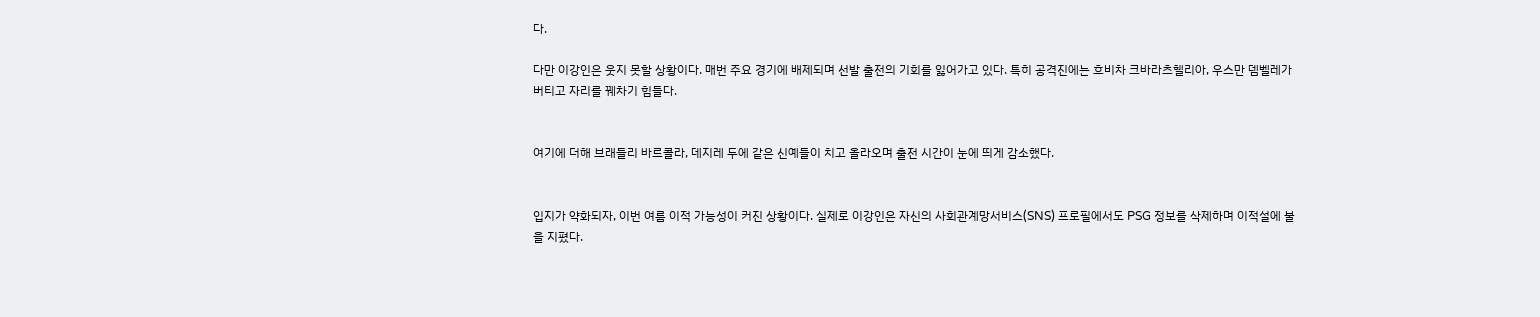다.

다만 이강인은 웃지 못할 상황이다. 매번 주요 경기에 배제되며 선발 출전의 기회를 잃어가고 있다. 특히 공격진에는 흐비차 크바라츠헬리아, 우스만 뎀벨레가 버티고 자리를 꿰차기 힘들다.


여기에 더해 브래들리 바르콜라, 데지레 두에 같은 신예들이 치고 올라오며 출전 시간이 눈에 띄게 감소했다.


입지가 약화되자, 이번 여름 이적 가능성이 커진 상황이다. 실제로 이강인은 자신의 사회관계망서비스(SNS) 프로필에서도 PSG 정보를 삭제하며 이적설에 불을 지폈다.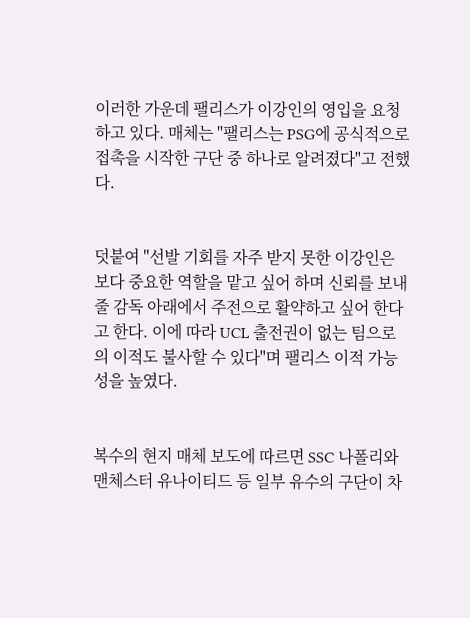이러한 가운데 팰리스가 이강인의 영입을 요청하고 있다. 매체는 "팰리스는 PSG에 공식적으로 접촉을 시작한 구단 중 하나로 알려졌다"고 전했다.


덧붙여 "선발 기회를 자주 받지 못한 이강인은 보다 중요한 역할을 맡고 싶어 하며 신뢰를 보내줄 감독 아래에서 주전으로 활약하고 싶어 한다고 한다. 이에 따라 UCL 출전권이 없는 팀으로의 이적도 불사할 수 있다"며 팰리스 이적 가능성을 높였다.


복수의 현지 매체 보도에 따르면 SSC 나폴리와 맨체스터 유나이티드 등 일부 유수의 구단이 차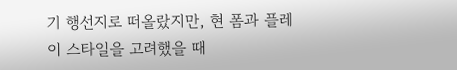기 행선지로 떠올랐지만, 현 폼과 플레이 스타일을 고려했을 때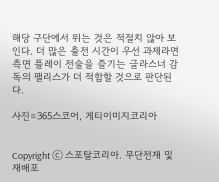해당 구단에서 뛰는 것은 적절치 않아 보인다. 더 많은 출전 시간이 우선 과제라면 측면 플레이 전술을 즐기는 글라스너 감독의 팰리스가 더 적합할 것으로 판단된다.

사진=365스코어, 게티이미지코리아


Copyright ⓒ 스포탈코리아. 무단전재 및 재배포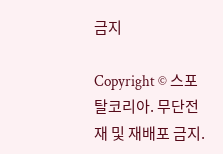금지

Copyright © 스포탈코리아. 무단전재 및 재배포 금지.